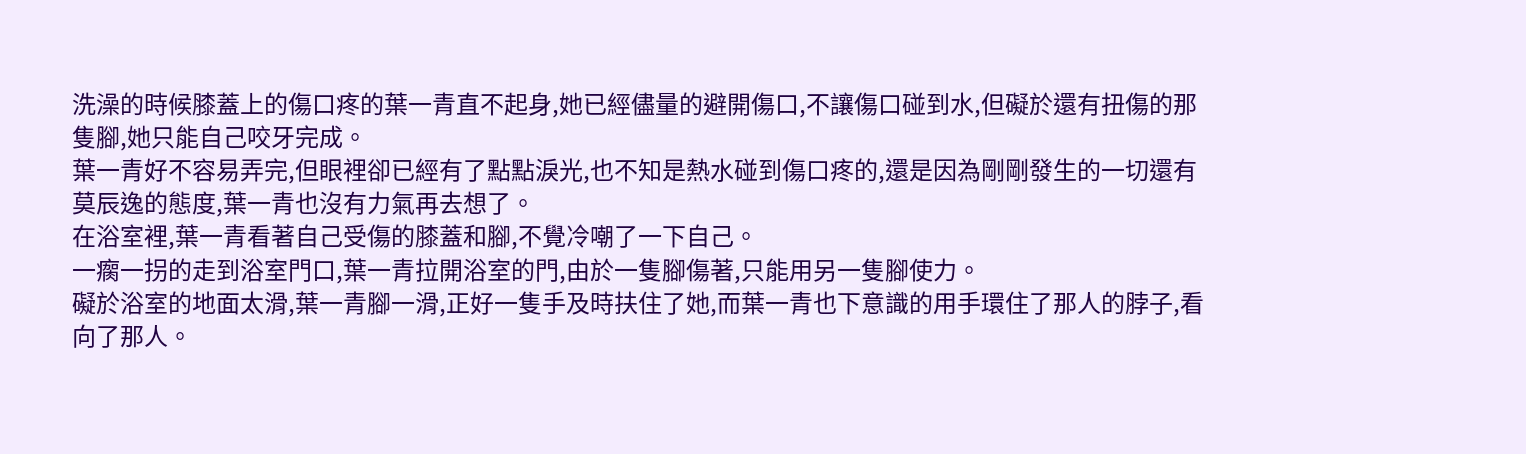洗澡的時候膝蓋上的傷口疼的葉一青直不起身,她已經儘量的避開傷口,不讓傷口碰到水,但礙於還有扭傷的那隻腳,她只能自己咬牙完成。
葉一青好不容易弄完,但眼裡卻已經有了點點淚光,也不知是熱水碰到傷口疼的,還是因為剛剛發生的一切還有莫辰逸的態度,葉一青也沒有力氣再去想了。
在浴室裡,葉一青看著自己受傷的膝蓋和腳,不覺冷嘲了一下自己。
一瘸一拐的走到浴室門口,葉一青拉開浴室的門,由於一隻腳傷著,只能用另一隻腳使力。
礙於浴室的地面太滑,葉一青腳一滑,正好一隻手及時扶住了她,而葉一青也下意識的用手環住了那人的脖子,看向了那人。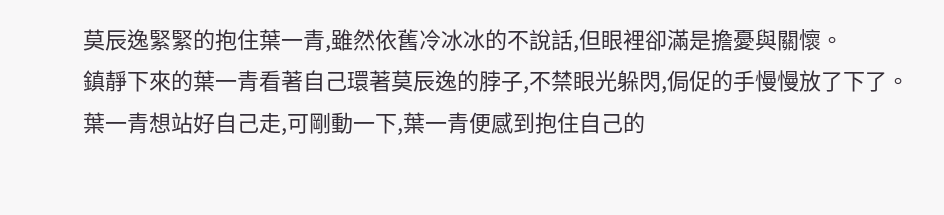莫辰逸緊緊的抱住葉一青,雖然依舊冷冰冰的不說話,但眼裡卻滿是擔憂與關懷。
鎮靜下來的葉一青看著自己環著莫辰逸的脖子,不禁眼光躲閃,侷促的手慢慢放了下了。
葉一青想站好自己走,可剛動一下,葉一青便感到抱住自己的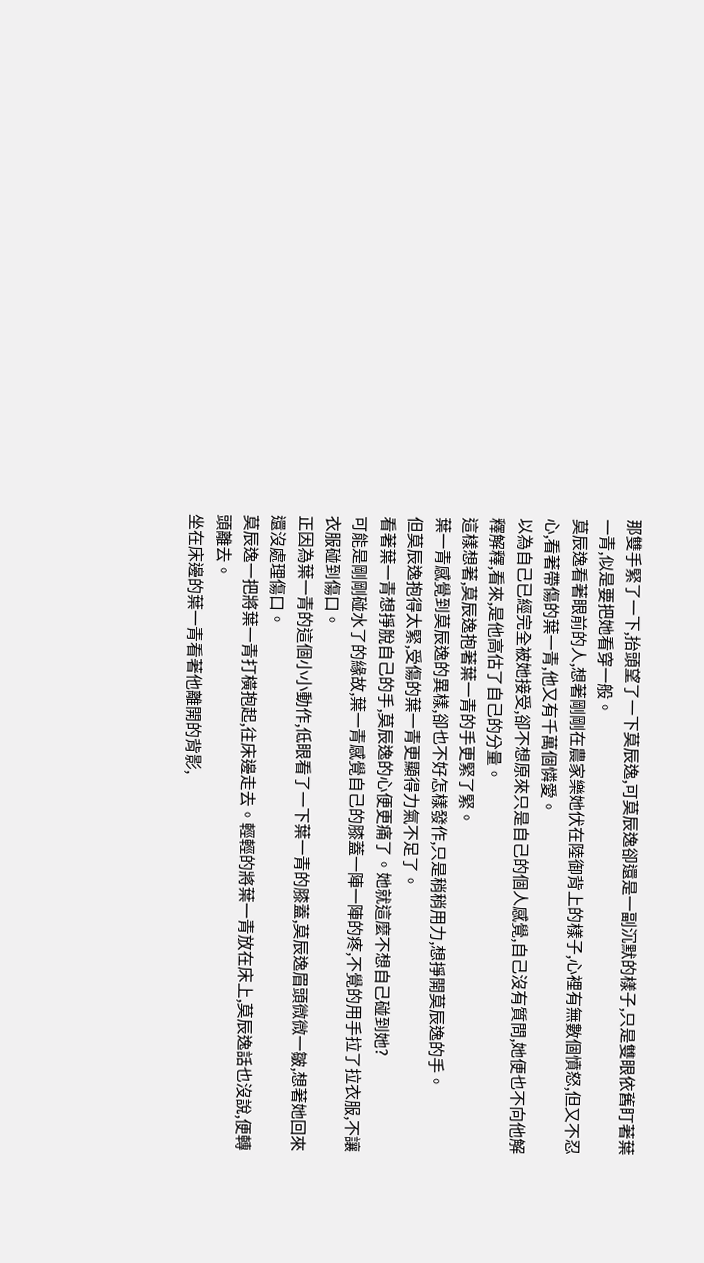那雙手緊了一下,抬頭望了一下莫辰逸,可莫辰逸卻還是一副沉默的樣子,只是雙眼依舊盯著葉一青,似是要把她看穿一般。
莫辰逸看著眼前的人,想著剛剛在農家樂她伏在陸御背上的樣子,心裡有無數個憤怒,但又不忍心,看著帶傷的葉一青,他又有千萬個憐愛。
以為自己已經完全被她接受,卻不想原來只是自己的個人感覺,自己沒有質問,她便也不向他解釋解釋,看來,是他高估了自己的分量。
這樣想著,莫辰逸抱著葉一青的手更緊了緊。
葉一青感覺到莫辰逸的異樣,卻也不好怎樣發作,只是稍稍用力,想掙開莫辰逸的手。
但莫辰逸抱得太緊,受傷的葉一青更顯得力氣不足了。
看著葉一青想掙脫自己的手,莫辰逸的心便更痛了。她就這麼不想自己碰到她?
可能是剛剛碰水了的緣故,葉一青感覺自己的膝蓋一陣一陣的疼,不覺的用手拉了拉衣服,不讓衣服碰到傷口。
正因為葉一青的這個小小動作,低眼看了一下葉一青的膝蓋,莫辰逸眉頭微微一皺,想著她回來還沒處理傷口。
莫辰逸一把將葉一青打橫抱起,往床邊走去。輕輕的將葉一青放在床上,莫辰逸話也沒說,便轉頭離去。
坐在床邊的葉一青看著他離開的背影,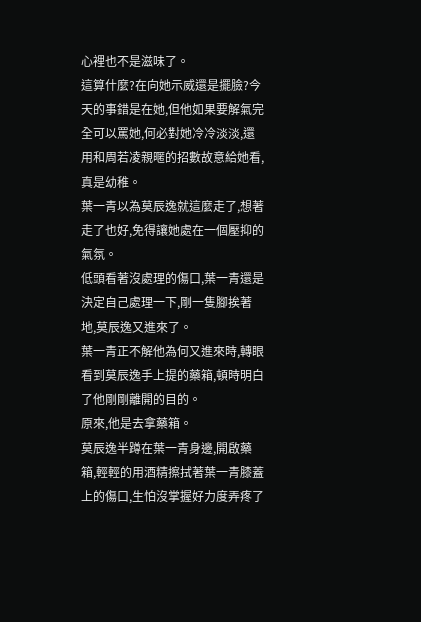心裡也不是滋味了。
這算什麼?在向她示威還是擺臉?今天的事錯是在她,但他如果要解氣完全可以罵她,何必對她冷冷淡淡,還用和周若凌親暱的招數故意給她看,真是幼稚。
葉一青以為莫辰逸就這麼走了,想著走了也好,免得讓她處在一個壓抑的氣氛。
低頭看著沒處理的傷口,葉一青還是決定自己處理一下,剛一隻腳挨著地,莫辰逸又進來了。
葉一青正不解他為何又進來時,轉眼看到莫辰逸手上提的藥箱,頓時明白了他剛剛離開的目的。
原來,他是去拿藥箱。
莫辰逸半蹲在葉一青身邊,開啟藥箱,輕輕的用酒精擦拭著葉一青膝蓋上的傷口,生怕沒掌握好力度弄疼了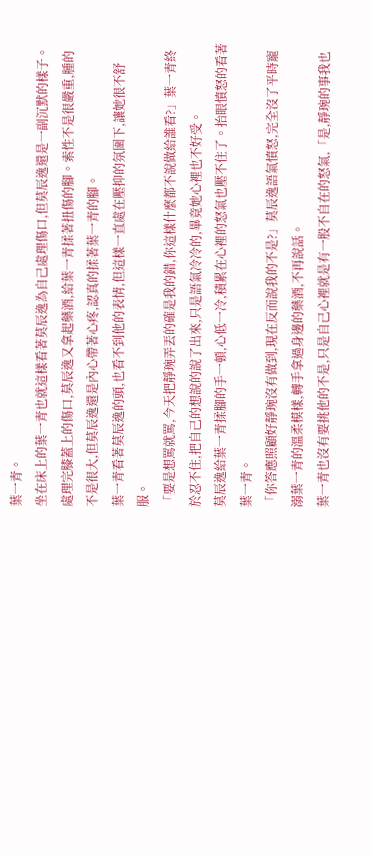葉一青。
坐在床上的葉一青也就這樣看著莫辰逸為自己處理傷口,但莫辰逸還是一副沉默的樣子。
處理完膝蓋上的傷口,莫辰逸又拿起藥酒,給葉一青揉著扭傷的腳。索性不是很嚴重,腫的不是很大,但莫辰逸還是內心帶著心疼,認真的揉著葉一青的腳。
葉一青看著莫辰逸的頭,也看不到他的表情,但這樣一直處在壓抑的氛圍下,讓她很不舒服。
「要是想罵就罵,今天把靜琬弄丟的確是我的錯,你這樣什麼都不說做給誰看?」葉一青終於忍不住,把自己的想說的說了出來,只是語氣冷冷的,畢竟她心裡也不好受。
莫辰逸給葉一青揉腳的手一頓,心低一冷,積累在心裡的怒氣也壓不住了。抬眼憤怒的看著葉一青。
「你答應照顧好靜琬沒有做到,現在反而說我的不是?」莫辰逸語氣憤怒,完全沒了平時寵溺葉一青的溫柔模樣,轉手拿過身邊的藥酒,不再說話。
葉一青也沒有要挑他的不是,只是自己心裡就是有一股不自在的怒氣,「是,靜琬的事我也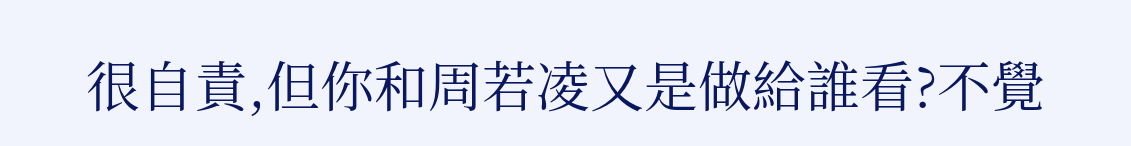很自責,但你和周若凌又是做給誰看?不覺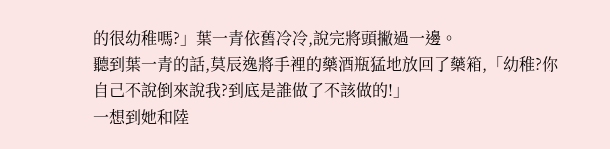的很幼稚嗎?」葉一青依舊冷冷,說完將頭撇過一邊。
聽到葉一青的話,莫辰逸將手裡的藥酒瓶猛地放回了藥箱,「幼稚?你自己不說倒來說我?到底是誰做了不該做的!」
一想到她和陸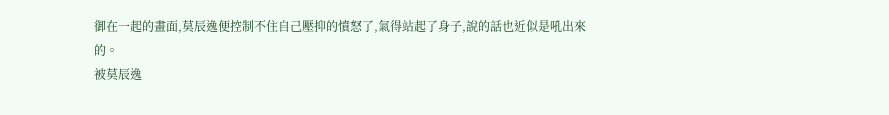御在一起的畫面,莫辰逸便控制不住自己壓抑的憤怒了,氣得站起了身子,說的話也近似是吼出來的。
被莫辰逸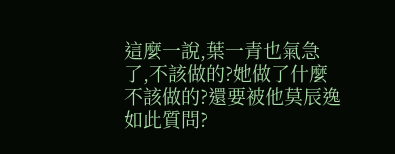這麼一說,葉一青也氣急了,不該做的?她做了什麼不該做的?還要被他莫辰逸如此質問?